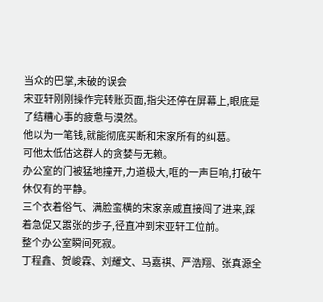当众的巴掌,未破的误会
宋亚轩刚刚操作完转账页面,指尖还停在屏幕上,眼底是了结糟心事的疲惫与漠然。
他以为一笔钱,就能彻底买断和宋家所有的纠葛。
可他太低估这群人的贪婪与无赖。
办公室的门被猛地撞开,力道极大,哐的一声巨响,打破午休仅有的平静。
三个衣着俗气、满脸蛮横的宋家亲戚直接闯了进来,踩着急促又嚣张的步子,径直冲到宋亚轩工位前。
整个办公室瞬间死寂。
丁程鑫、贺峻霖、刘耀文、马嘉祺、严浩翔、张真源全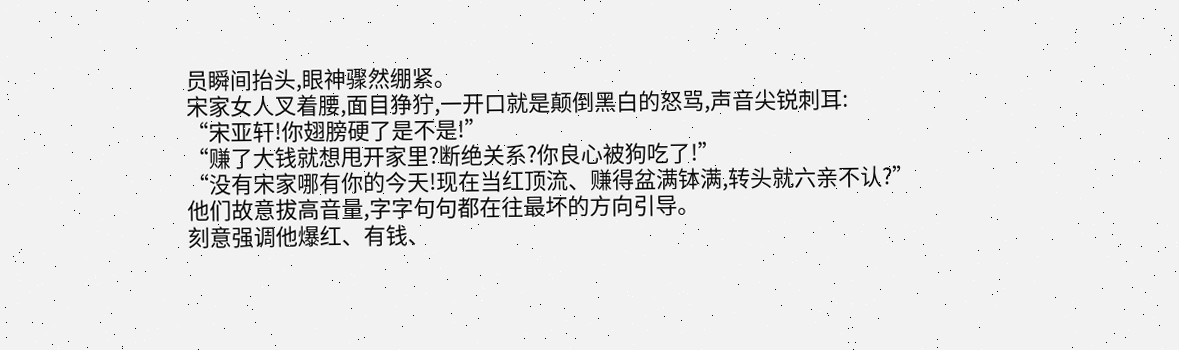员瞬间抬头,眼神骤然绷紧。
宋家女人叉着腰,面目狰狞,一开口就是颠倒黑白的怒骂,声音尖锐刺耳:
“宋亚轩!你翅膀硬了是不是!”
“赚了大钱就想甩开家里?断绝关系?你良心被狗吃了!”
“没有宋家哪有你的今天!现在当红顶流、赚得盆满钵满,转头就六亲不认?”
他们故意拔高音量,字字句句都在往最坏的方向引导。
刻意强调他爆红、有钱、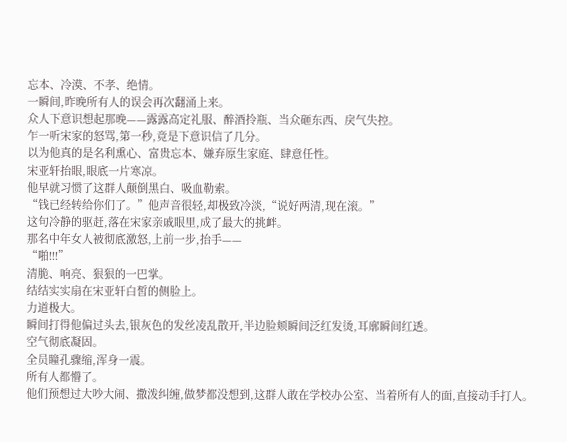忘本、冷漠、不孝、绝情。
一瞬间,昨晚所有人的误会再次翻涌上来。
众人下意识想起那晚——露露高定礼服、醉酒拎瓶、当众砸东西、戾气失控。
乍一听宋家的怒骂,第一秒,竟是下意识信了几分。
以为他真的是名利熏心、富贵忘本、嫌弃原生家庭、肆意任性。
宋亚轩抬眼,眼底一片寒凉。
他早就习惯了这群人颠倒黑白、吸血勒索。
“钱已经转给你们了。”他声音很轻,却极致冷淡,“说好两清,现在滚。”
这句冷静的驱赶,落在宋家亲戚眼里,成了最大的挑衅。
那名中年女人被彻底激怒,上前一步,抬手——
“啪!!!”
清脆、响亮、狠狠的一巴掌。
结结实实扇在宋亚轩白皙的侧脸上。
力道极大。
瞬间打得他偏过头去,银灰色的发丝凌乱散开,半边脸颊瞬间泛红发烫,耳廓瞬间红透。
空气彻底凝固。
全员瞳孔骤缩,浑身一震。
所有人都懵了。
他们预想过大吵大闹、撒泼纠缠,做梦都没想到,这群人敢在学校办公室、当着所有人的面,直接动手打人。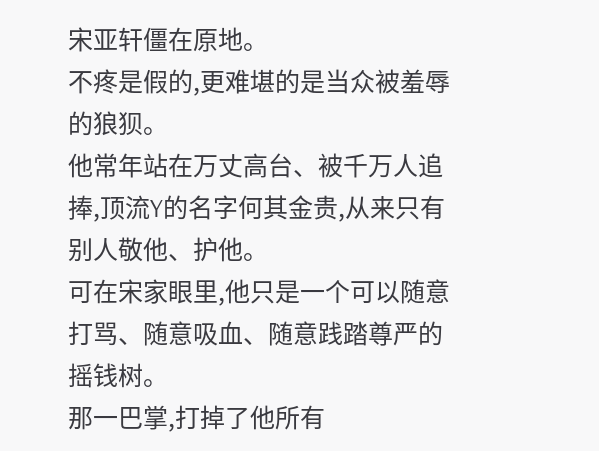宋亚轩僵在原地。
不疼是假的,更难堪的是当众被羞辱的狼狈。
他常年站在万丈高台、被千万人追捧,顶流Y的名字何其金贵,从来只有别人敬他、护他。
可在宋家眼里,他只是一个可以随意打骂、随意吸血、随意践踏尊严的摇钱树。
那一巴掌,打掉了他所有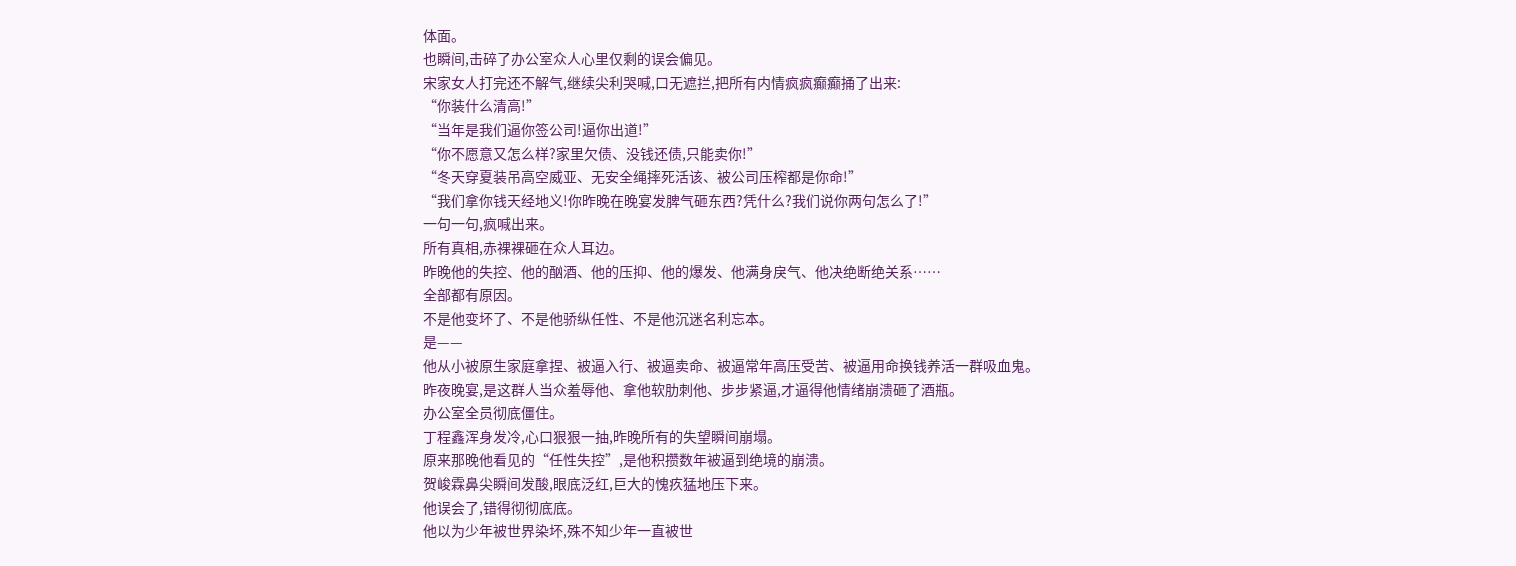体面。
也瞬间,击碎了办公室众人心里仅剩的误会偏见。
宋家女人打完还不解气,继续尖利哭喊,口无遮拦,把所有内情疯疯癫癫捅了出来:
“你装什么清高!”
“当年是我们逼你签公司!逼你出道!”
“你不愿意又怎么样?家里欠债、没钱还债,只能卖你!”
“冬天穿夏装吊高空威亚、无安全绳摔死活该、被公司压榨都是你命!”
“我们拿你钱天经地义!你昨晚在晚宴发脾气砸东西?凭什么?我们说你两句怎么了!”
一句一句,疯喊出来。
所有真相,赤裸裸砸在众人耳边。
昨晚他的失控、他的酗酒、他的压抑、他的爆发、他满身戾气、他决绝断绝关系……
全部都有原因。
不是他变坏了、不是他骄纵任性、不是他沉迷名利忘本。
是——
他从小被原生家庭拿捏、被逼入行、被逼卖命、被逼常年高压受苦、被逼用命换钱养活一群吸血鬼。
昨夜晚宴,是这群人当众羞辱他、拿他软肋刺他、步步紧逼,才逼得他情绪崩溃砸了酒瓶。
办公室全员彻底僵住。
丁程鑫浑身发冷,心口狠狠一抽,昨晚所有的失望瞬间崩塌。
原来那晚他看见的“任性失控”,是他积攒数年被逼到绝境的崩溃。
贺峻霖鼻尖瞬间发酸,眼底泛红,巨大的愧疚猛地压下来。
他误会了,错得彻彻底底。
他以为少年被世界染坏,殊不知少年一直被世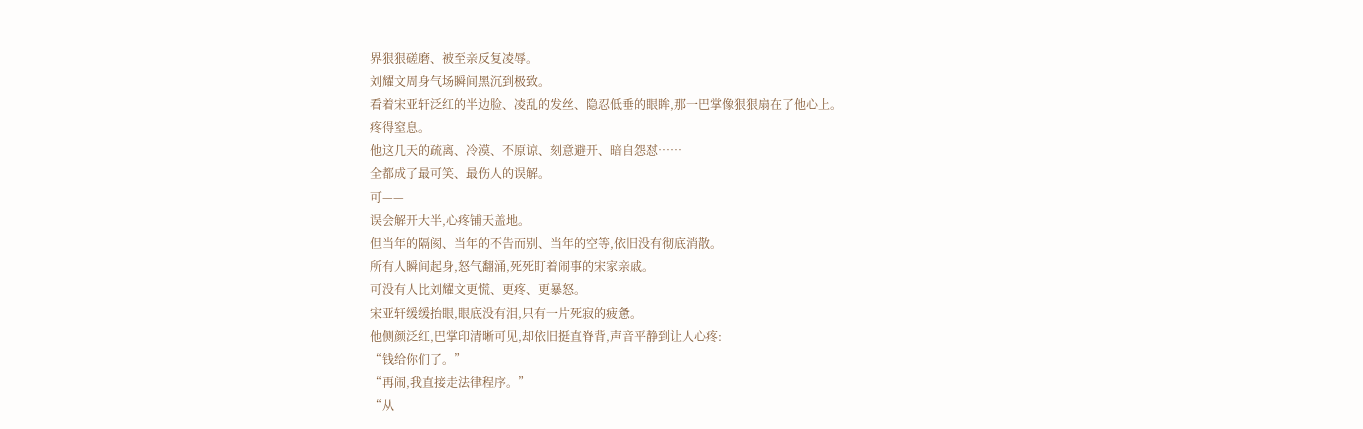界狠狠磋磨、被至亲反复凌辱。
刘耀文周身气场瞬间黑沉到极致。
看着宋亚轩泛红的半边脸、凌乱的发丝、隐忍低垂的眼眸,那一巴掌像狠狠扇在了他心上。
疼得窒息。
他这几天的疏离、冷漠、不原谅、刻意避开、暗自怨怼……
全都成了最可笑、最伤人的误解。
可——
误会解开大半,心疼铺天盖地。
但当年的隔阂、当年的不告而别、当年的空等,依旧没有彻底消散。
所有人瞬间起身,怒气翻涌,死死盯着闹事的宋家亲戚。
可没有人比刘耀文更慌、更疼、更暴怒。
宋亚轩缓缓抬眼,眼底没有泪,只有一片死寂的疲惫。
他侧颜泛红,巴掌印清晰可见,却依旧挺直脊背,声音平静到让人心疼:
“钱给你们了。”
“再闹,我直接走法律程序。”
“从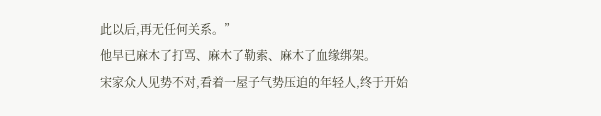此以后,再无任何关系。”
他早已麻木了打骂、麻木了勒索、麻木了血缘绑架。
宋家众人见势不对,看着一屋子气势压迫的年轻人,终于开始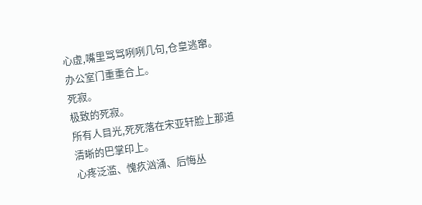心虚,嘴里骂骂咧咧几句,仓皇逃窜。
办公室门重重合上。
死寂。
极致的死寂。
所有人目光,死死落在宋亚轩脸上那道清晰的巴掌印上。
心疼泛滥、愧疚汹涌、后悔丛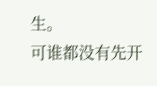生。
可谁都没有先开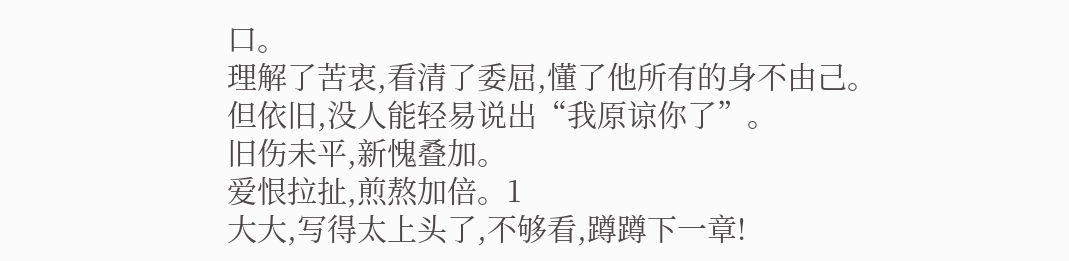口。
理解了苦衷,看清了委屈,懂了他所有的身不由己。
但依旧,没人能轻易说出“我原谅你了”。
旧伤未平,新愧叠加。
爱恨拉扯,煎熬加倍。1
大大,写得太上头了,不够看,蹲蹲下一章!